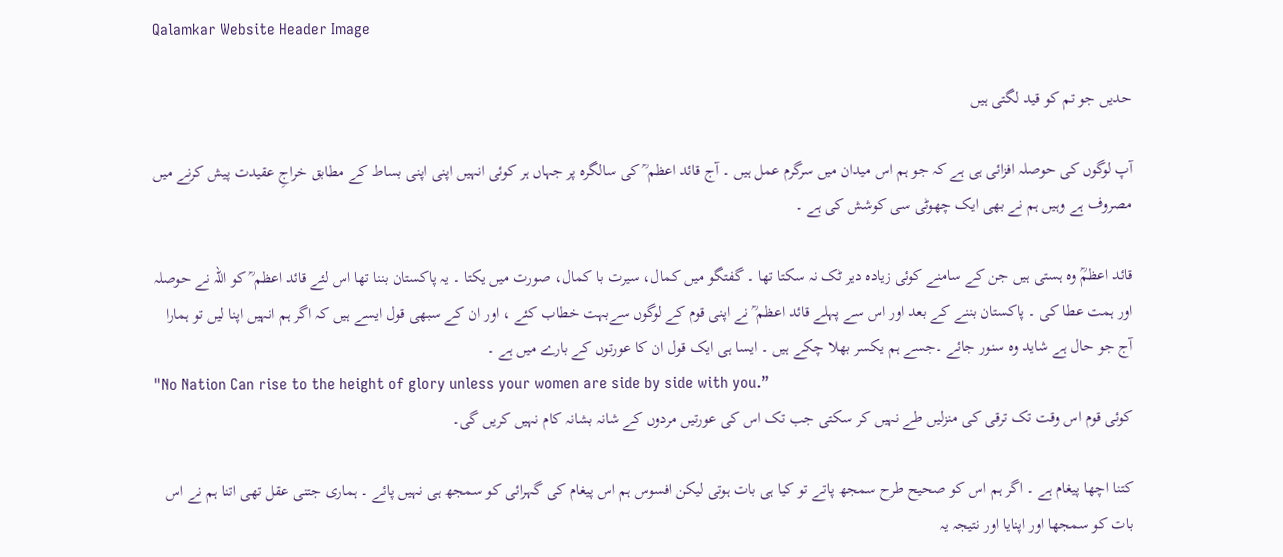Qalamkar Website Header Image

حدیں جو تم کو قید لگتی ہیں

آپ لوگوں کی حوصلہ افزائی ہی ہے کہ جو ہم اس میدان میں سرگرم عمل ہیں ۔ آج قائد اعظم ؒ کی سالگرہ پر جہاں ہر کوئی انہیں اپنی اپنی بساط کے مطابق خراجِ عقیدت پیش کرنے میں مصروف ہے وہیں ہم نے بھی ایک چھوٹی سی کوشش کی ہے ۔

قائد اعظمؒ وہ ہستی ہیں جن کے سامنے کوئی زیادہ دیر ٹک نہ سکتا تھا ۔ گفتگو میں کمال، سیرت با کمال، صورت میں یکتا ۔ یہ پاکستان بننا تھا اس لئے قائد اعظم ؒ کو اللہ نے حوصلہ اور ہمت عطا کی ۔ پاکستان بننے کے بعد اور اس سے پہلے قائد اعظم ؒ نے اپنی قوم کے لوگوں سےبہت خطاب کئے ، اور ان کے سبھی قول ایسے ہیں کہ اگر ہم انہیں اپنا لیں تو ہمارا آج جو حال ہے شاید وہ سنور جائے ۔جسے ہم یکسر بھلا چکے ہیں ۔ ایسا ہی ایک قول ان کا عورتوں کے بارے میں ہے ۔
"No Nation Can rise to the height of glory unless your women are side by side with you.”
کوئی قوم اس وقت تک ترقی کی منزلیں طے نہیں کر سکتی جب تک اس کی عورتیں مردوں کے شانہ بشانہ کام نہیں کریں گی۔

کتنا اچھا پیغام ہے ۔ اگر ہم اس کو صحیح طرح سمجھ پاتے تو کیا ہی بات ہوتی لیکن افسوس ہم اس پیغام کی گہرائی کو سمجھ ہی نہیں پائے ۔ ہماری جتنی عقل تھی اتنا ہم نے اس بات کو سمجھا اور اپنایا اور نتیجہ یہ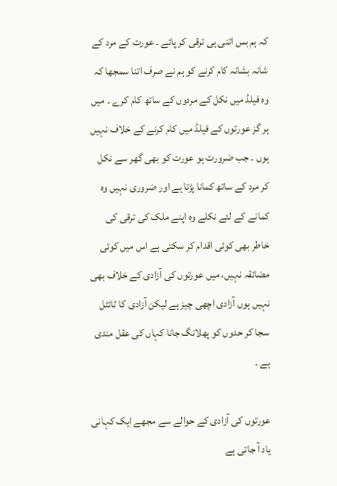کہ ہم بس اتنی ہی ترقی کر پائے ۔ عورت کے مرد کے شانہ بشانہ کام کرنے کو ہم نے صرف اتنا سمجھا کہ وہ فیلڈ میں نکل کے مردوں کے ساتھ کام کرے ۔ میں ہر گز عورتوں کے فیلڈ میں کام کرنے کے خلاف نہیں ہوں ۔ جب ضرورت ہو عورت کو بھی گھر سے نکل کر مرد کے ساتھ کمانا پڑتا ہے اور ضروری نہیں وہ کمانے کے لئے نکلے وہ اپنے ملک کی ترقی کی خاطر بھی کوئی اقدام کر سکتی ہے اس میں کوئی مضائقہ نہیں، میں عورتوں کی آزادی کے خلاف بھی نہیں ہوں آزادی اچھی چیز ہے لیکن آزادی کا ٹائٹل سجا کر حدوں کو پھلانگ جانا کہاں کی عقل مندی ہے ۔

عورتوں کی آزادی کے حوالے سے مجھے ایک کہانی یاد آ جاتی ہے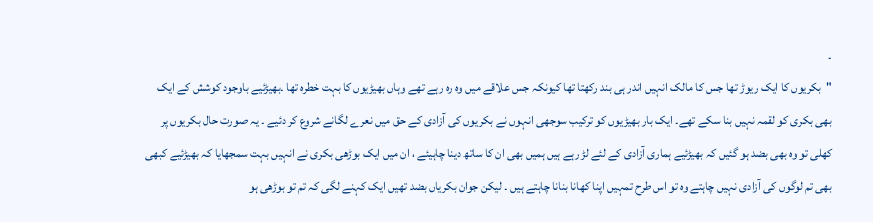۔
"بکریوں کا ایک ریوڑ تھا جس کا مالک انہیں اندر ہی بند رکھتا تھا کیونکہ جس علاقے میں وہ رہ رہے تھے وہاں بھیڑیوں کا بہت خطرہ تھا ۔بھیڑئیے باوجود کوشش کے ایک بھی بکری کو لقمہ نہیں بنا سکے تھے۔ ایک بار بھیڑیوں کو ترکیب سوجھی انہوں نے بکریوں کی آزادی کے حق میں نعرے لگانے شروع کر دئیے ۔ یہ صورت حال بکریوں پر کھلی تو وہ بھی بضد ہو گئیں کہ بھیڑئیے ہماری آزادی کے لئے لڑ رہے ہیں ہمیں بھی ان کا ساتھ دینا چاہیئے ، ان میں ایک بوڑھی بکری نے انہیں بہت سمجھایا کہ بھیڑئیے کبھی بھی تم لوگوں کی آزادی نہیں چاہتے وہ تو اس طرح تمہیں اپنا کھانا بنانا چاہتے ہیں ۔ لیکن جوان بکریاں بضد تھیں ایک کہنے لگی کہ تم تو بوڑھی ہو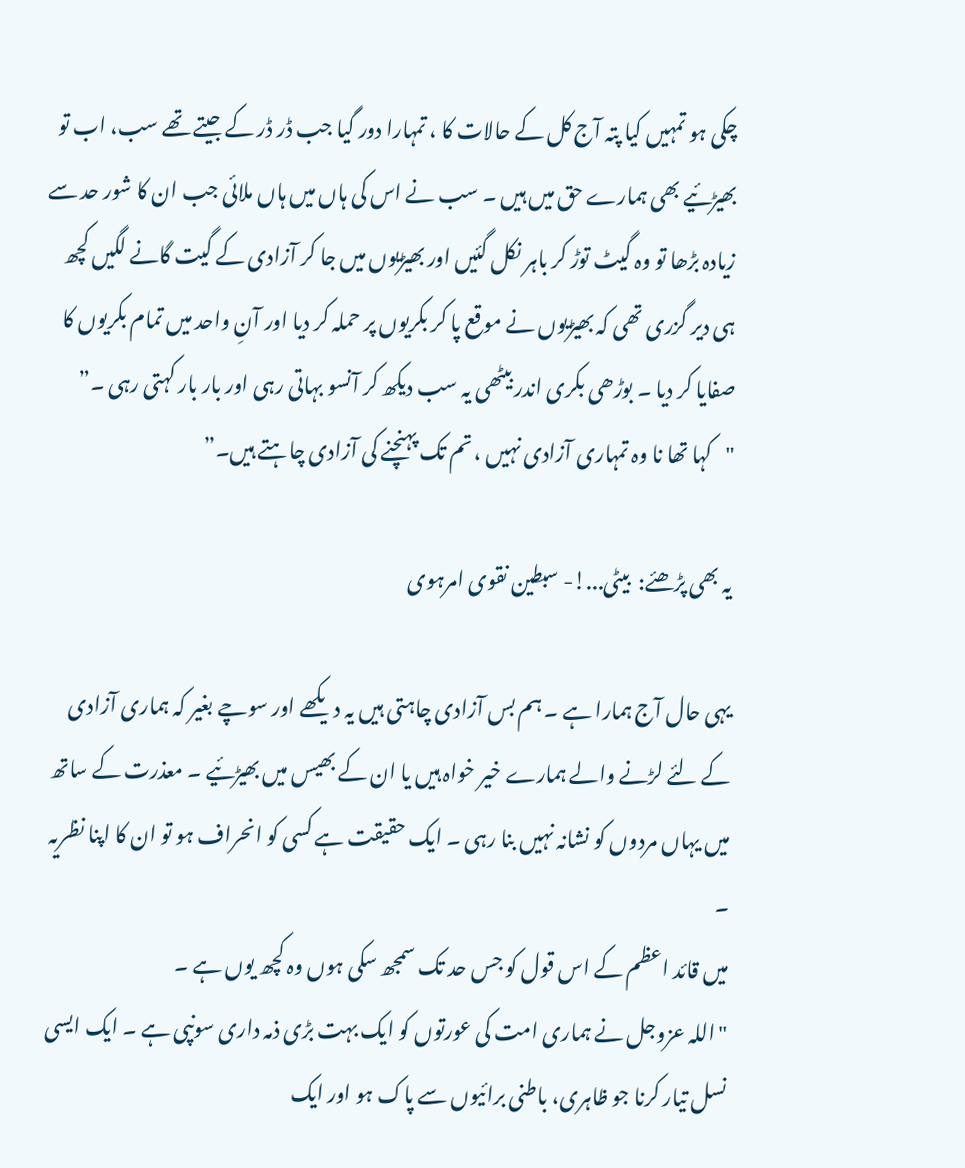چکی ہو تمہیں کیا پتہ آج کل کے حالات کا ، تمہارا دور گیا جب ڈر ڈر کے جیتے تھے سب، اب تو بھیڑئیے بھی ہمارے حق میں ہیں ۔ سب نے اس کی ہاں میں ہاں ملائی جب ان کا شور حد سے زیادہ بڑھا تو وہ گیٹ توڑ کر باہر نکل گئیں اور بھیڑیوں میں جا کر آزادی کے گیت گانے لگیں کچھ ہی دیر گزری تھی کہ بھیڑیوں نے موقع پا کر بکریوں پر حملہ کر دیا اور آنِ واحد میں تمام بکریوں کا صفایا کر دیا ۔ بوڑھی بکری اندر بیٹھی یہ سب دیکھ کر آنسو بہاتی رہی اور بار بار کہتی رہی ۔”
"کہا تھا نا وہ تمہاری آزادی نہیں ، تم تک پہنچنے کی آزادی چاہتے ہیں۔”

یہ بھی پڑھئے:  بیٹی...!- سبطین نقوی امرہوی

یہی حال آج ہمارا ہے ۔ ہم بس آزادی چاہتی ہیں یہ دیکھے اور سوچے بغیر کہ ہماری آزادی کے لئے لڑنے والے ہمارے خیر خواہ ہیں یا ان کے بھیس میں بھیڑئیے ۔ معذرت کے ساتھ میں یہاں مردوں کو نشانہ نہیں بنا رہی ۔ ایک حقیقت ہے کسی کو انحراف ہو تو ان کا اپنا نظریہ ۔
میں قائد اعظم کے اس قول کو جس حد تک سمجھ سکی ہوں وہ کچھ یوں ہے ۔
"اللہ عزوجل نے ہماری امت کی عورتوں کو ایک بہت بڑی ذمہ داری سونپی ہے ۔ ایک ایسی نسل تیار کرنا جو ظاہری، باطنی برائیوں سے پاک ہو اور ایک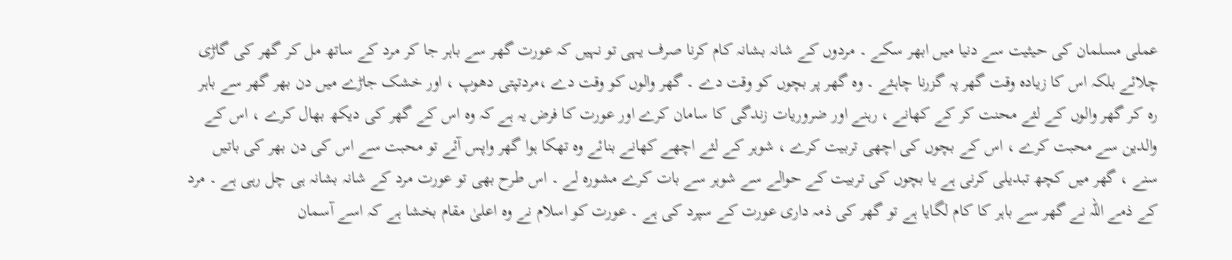عملی مسلمان کی حیثیت سے دنیا میں ابھر سکے ۔ مردوں کے شانہ بشانہ کام کرنا صرف یہی تو نہیں کہ عورت گھر سے باہر جا کر مرد کے ساتھ مل کر گھر کی گاڑی چلائے بلکہ اس کا زیادہ وقت گھر پہ گزرنا چاہئے ۔ وہ گھر پر بچوں کو وقت دے ۔ گھر والوں کو وقت دے ،مردتپتی دھوپ ، اور خشک جاڑے میں دن بھر گھر سے باہر رہ کر گھر والوں کے لئے محنت کر کے کھانے ، رہنے اور ضروریات زندگی کا سامان کرے اور عورت کا فرض یہ ہے کہ وہ اس کے گھر کی دیکھ بھال کرے ، اس کے والدین سے محبت کرے ، اس کے بچوں کی اچھی تربیت کرے ، شوہر کے لئے اچھے کھانے بنائے وہ تھکا ہوا گھر واپس آئے تو محبت سے اس کی دن بھر کی باتیں سنے ، گھر میں کچھ تبدیلی کرنی ہے یا بچوں کی تربیت کے حوالے سے شوہر سے بات کرے مشورہ لے ۔ اس طرح بھی تو عورت مرد کے شانہ بشانہ ہی چل رہی ہے ۔ مرد کے ذمے اللہ نے گھر سے باہر کا کام لگایا ہے تو گھر کی ذمہ داری عورت کے سپرد کی ہے ۔ عورت کو اسلام نے وہ اعلیٰ مقام بخشا ہے کہ اسے آسمان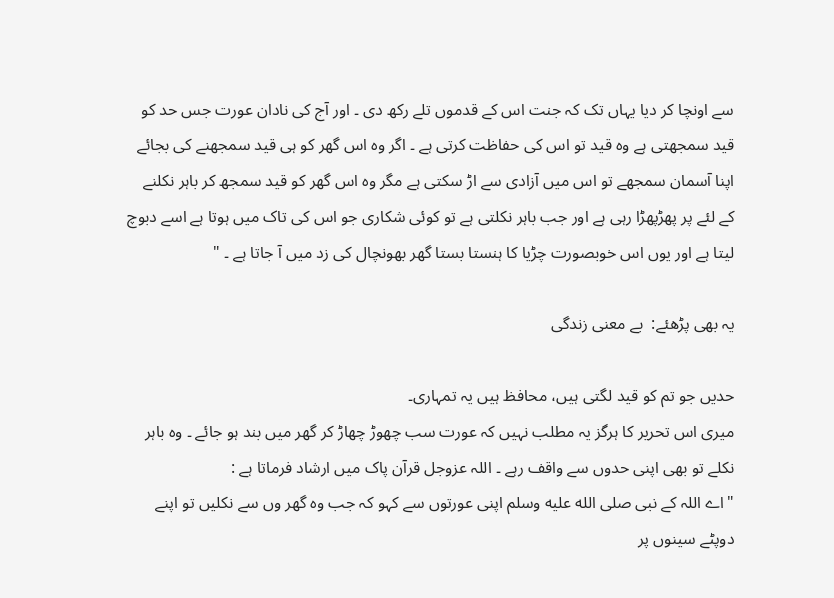سے اونچا کر دیا یہاں تک کہ جنت اس کے قدموں تلے رکھ دی ۔ اور آج کی نادان عورت جس حد کو قید سمجھتی ہے وہ قید تو اس کی حفاظت کرتی ہے ۔ اگر وہ اس گھر کو ہی قید سمجھنے کی بجائے اپنا آسمان سمجھے تو اس میں آزادی سے اڑ سکتی ہے مگر وہ اس گھر کو قید سمجھ کر باہر نکلنے کے لئے پر پھڑپھڑا رہی ہے اور جب باہر نکلتی ہے تو کوئی شکاری جو اس کی تاک میں ہوتا ہے اسے دبوچ لیتا ہے اور یوں اس خوبصورت چڑیا کا ہنستا بستا گھر بھونچال کی زد میں آ جاتا ہے ۔ "

یہ بھی پڑھئے:  بے معنی زندگی

حدیں جو تم کو قید لگتی ہیں، محافظ ہیں یہ تمہاری۔
میری اس تحریر کا ہرگز یہ مطلب نہیں کہ عورت سب چھوڑ چھاڑ کر گھر میں بند ہو جائے ۔ وہ باہر نکلے تو بھی اپنی حدوں سے واقف رہے ۔ اللہ عزوجل قرآن پاک میں ارشاد فرماتا ہے :
"اے اللہ کے نبی صلى الله عليه وسلم اپنی عورتوں سے کہو کہ جب وہ گھر وں سے نکلیں تو اپنے دوپٹے سینوں پر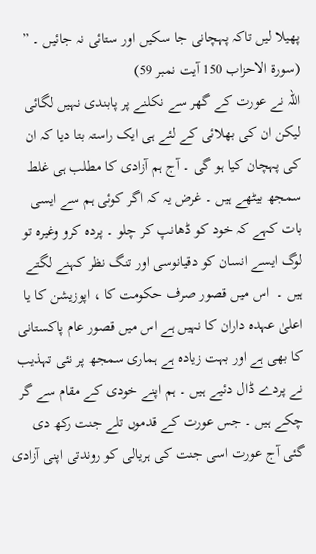پھیلا لیں تاکہ پہچانی جا سکیں اور ستائی نہ جائیں ۔ ”
(سورۃ الاحزاب 150 آیت نمبر 59)
اللہ نے عورت کے گھر سے نکلنے پر پابندی نہیں لگائی لیکن ان کی بھلائی کے لئے ہی ایک راستہ بتا دیا کہ ان کی پہچان کیا ہو گی ۔ آج ہم آزادی کا مطلب ہی غلط سمجھ بیٹھے ہیں ۔ غرض یہ کہ اگر کوئی ہم سے ایسی بات کہے کہ خود کو ڈھانپ کر چلو ۔ پردہ کرو وغیرہ تو لوگ ایسے انسان کو دقیانوسی اور تنگ نظر کہنے لگتے ہیں ۔  اس میں قصور صرف حکومت کا ، اپوزیشن کا یا اعلیٰ عہدہ داران کا نہیں ہے اس میں قصور عام پاکستانی کا بھی ہے اور بہت زیادہ ہے ہماری سمجھ پر نئی تہذیب نے پردے ڈال دئیے ہیں ۔ ہم اپنے خودی کے مقام سے گر چکے ہیں ۔ جس عورت کے قدموں تلے جنت رکھ دی گئی آج عورت اسی جنت کی ہریالی کو روندتی اپنی آزادی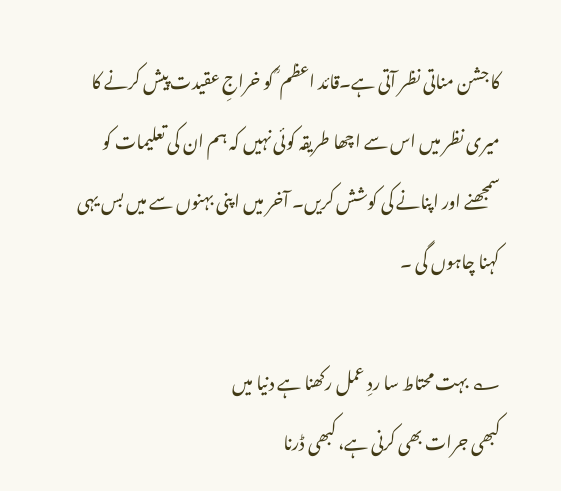کا جشن مناتی نظر آتی ہے۔قائد اعظم ؒ کو خراجِ عقیدت پیش کرنے کا میری نظر میں اس سے اچھا طریقہ کوئی نہیں کہ ہم ان کی تعلیمات کو سمجھنے اور اپنانے کی کوشش کریں۔ آخر میں اپنی بہنوں سے میں بس یہی کہنا چاہوں گی ۔

؎ بہت محتاط سا ردِ عمل رکھنا ہے دنیا میں
کبھی جرات بھی کرنی ہے، کبھی ڈرنا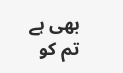بھی ہے تم کو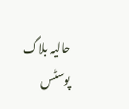حالیہ بلاگ پوسٹس